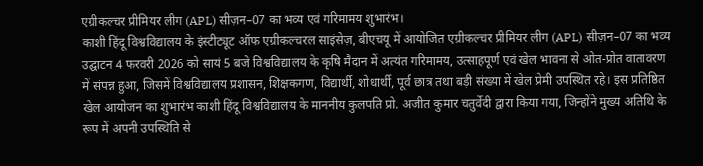एग्रीकल्चर प्रीमियर लीग (APL) सीज़न–07 का भव्य एवं गरिमामय शुभारंभ।
काशी हिंदू विश्वविद्यालय के इंस्टीट्यूट ऑफ एग्रीकल्चरल साइंसेज़, बीएचयू में आयोजित एग्रीकल्चर प्रीमियर लीग (APL) सीज़न–07 का भव्य उद्घाटन 4 फरवरी 2026 को सायं 5 बजे विश्वविद्यालय के कृषि मैदान में अत्यंत गरिमामय, उत्साहपूर्ण एवं खेल भावना से ओत-प्रोत वातावरण में संपन्न हुआ, जिसमें विश्वविद्यालय प्रशासन, शिक्षकगण, विद्यार्थी, शोधार्थी, पूर्व छात्र तथा बड़ी संख्या में खेल प्रेमी उपस्थित रहे। इस प्रतिष्ठित खेल आयोजन का शुभारंभ काशी हिंदू विश्वविद्यालय के माननीय कुलपति प्रो. अजीत कुमार चतुर्वेदी द्वारा किया गया, जिन्होंने मुख्य अतिथि के रूप में अपनी उपस्थिति से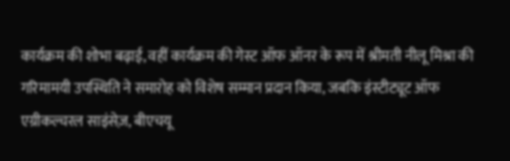कार्यक्रम की शोभा बढ़ाई, वहीं कार्यक्रम की गेस्ट ऑफ ऑनर के रूप में श्रीमती नीलू मिश्रा की गरिमामयी उपस्थिति ने समारोह को विशेष सम्मान प्रदान किया, जबकि इंस्टीट्यूट ऑफ एग्रीकल्चरल साइंसेज़, बीएचयू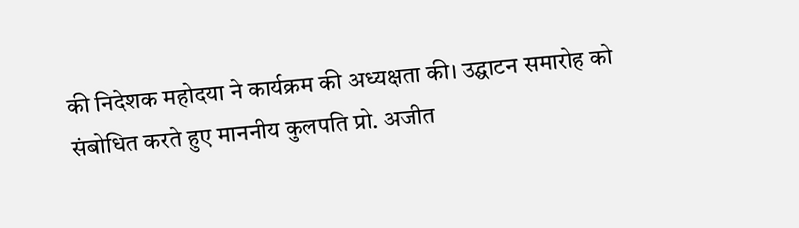की निदेशक महोदया ने कार्यक्रम की अध्यक्षता की। उद्घाटन समारोह को संबोधित करते हुए माननीय कुलपति प्रो. अजीत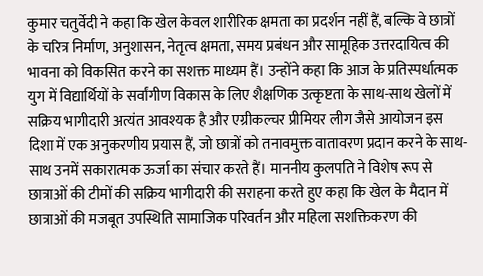कुमार चतुर्वेदी ने कहा कि खेल केवल शारीरिक क्षमता का प्रदर्शन नहीं हैं, बल्कि वे छात्रों के चरित्र निर्माण, अनुशासन, नेतृत्व क्षमता, समय प्रबंधन और सामूहिक उत्तरदायित्व की भावना को विकसित करने का सशक्त माध्यम हैं। उन्होंने कहा कि आज के प्रतिस्पर्धात्मक युग में विद्यार्थियों के सर्वांगीण विकास के लिए शैक्षणिक उत्कृष्टता के साथ-साथ खेलों में सक्रिय भागीदारी अत्यंत आवश्यक है और एग्रीकल्चर प्रीमियर लीग जैसे आयोजन इस दिशा में एक अनुकरणीय प्रयास हैं, जो छात्रों को तनावमुक्त वातावरण प्रदान करने के साथ-साथ उनमें सकारात्मक ऊर्जा का संचार करते हैं। माननीय कुलपति ने विशेष रूप से छात्राओं की टीमों की सक्रिय भागीदारी की सराहना करते हुए कहा कि खेल के मैदान में छात्राओं की मजबूत उपस्थिति सामाजिक परिवर्तन और महिला सशक्तिकरण की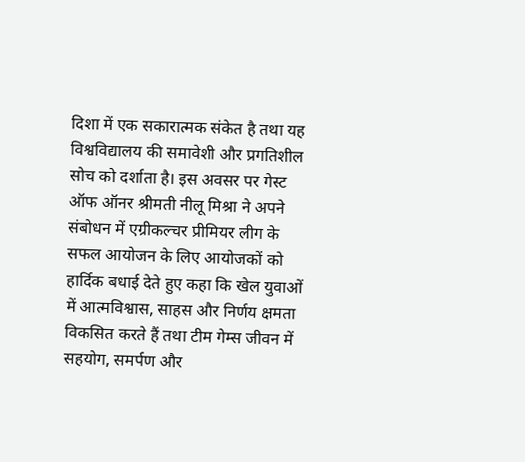दिशा में एक सकारात्मक संकेत है तथा यह विश्वविद्यालय की समावेशी और प्रगतिशील सोच को दर्शाता है। इस अवसर पर गेस्ट ऑफ ऑनर श्रीमती नीलू मिश्रा ने अपने संबोधन में एग्रीकल्चर प्रीमियर लीग के सफल आयोजन के लिए आयोजकों को हार्दिक बधाई देते हुए कहा कि खेल युवाओं में आत्मविश्वास, साहस और निर्णय क्षमता विकसित करते हैं तथा टीम गेम्स जीवन में सहयोग, समर्पण और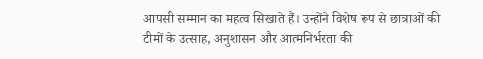आपसी सम्मान का महत्व सिखाते हैं। उन्होंने विशेष रूप से छात्राओं की टीमों के उत्साह, अनुशासन और आत्मनिर्भरता की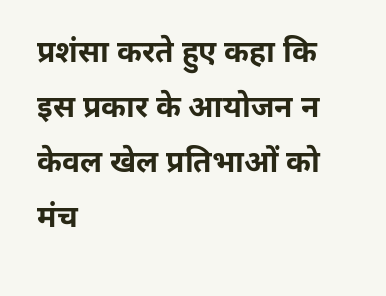प्रशंसा करते हुए कहा कि इस प्रकार के आयोजन न केवल खेल प्रतिभाओं को मंच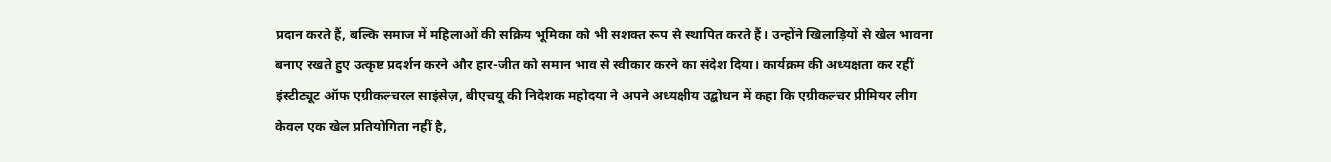प्रदान करते हैं, बल्कि समाज में महिलाओं की सक्रिय भूमिका को भी सशक्त रूप से स्थापित करते हैं। उन्होंने खिलाड़ियों से खेल भावना बनाए रखते हुए उत्कृष्ट प्रदर्शन करने और हार-जीत को समान भाव से स्वीकार करने का संदेश दिया। कार्यक्रम की अध्यक्षता कर रहीं इंस्टीट्यूट ऑफ एग्रीकल्चरल साइंसेज़, बीएचयू की निदेशक महोदया ने अपने अध्यक्षीय उद्बोधन में कहा कि एग्रीकल्चर प्रीमियर लीग केवल एक खेल प्रतियोगिता नहीं है,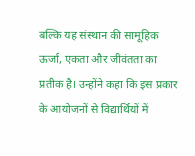बल्कि यह संस्थान की सामूहिक ऊर्जा, एकता और जीवंतता का प्रतीक है। उन्होंने कहा कि इस प्रकार के आयोजनों से विद्यार्थियों में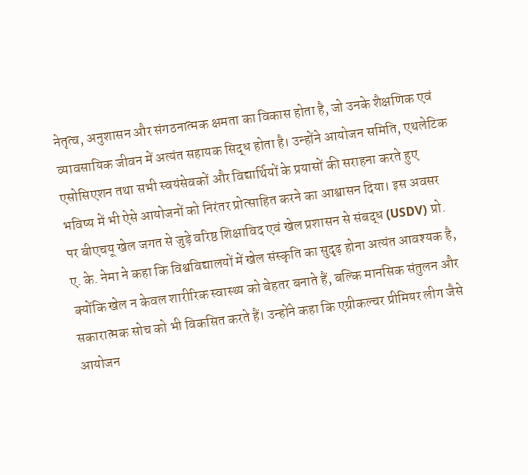नेतृत्व, अनुशासन और संगठनात्मक क्षमता का विकास होता है, जो उनके शैक्षणिक एवं व्यावसायिक जीवन में अत्यंत सहायक सिद्ध होता है। उन्होंने आयोजन समिति, एथलेटिक एसोसिएशन तथा सभी स्वयंसेवकों और विद्यार्थियों के प्रयासों की सराहना करते हुए भविष्य में भी ऐसे आयोजनों को निरंतर प्रोत्साहित करने का आश्वासन दिया। इस अवसर पर बीएचयू खेल जगत से जुड़े वरिष्ठ शिक्षाविद एवं खेल प्रशासन से संबद्ध (USDV) प्रो. ए. के. नेमा ने कहा कि विश्वविद्यालयों में खेल संस्कृति का सुदृढ़ होना अत्यंत आवश्यक है, क्योंकि खेल न केवल शारीरिक स्वास्थ्य को बेहतर बनाते हैं, बल्कि मानसिक संतुलन और सकारात्मक सोच को भी विकसित करते हैं। उन्होंने कहा कि एग्रीकल्चर प्रीमियर लीग जैसे आयोजन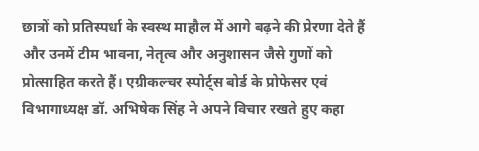छात्रों को प्रतिस्पर्धा के स्वस्थ माहौल में आगे बढ़ने की प्रेरणा देते हैं और उनमें टीम भावना, नेतृत्व और अनुशासन जैसे गुणों को प्रोत्साहित करते हैं। एग्रीकल्चर स्पोर्ट्स बोर्ड के प्रोफेसर एवं विभागाध्यक्ष डॉ. अभिषेक सिंह ने अपने विचार रखते हुए कहा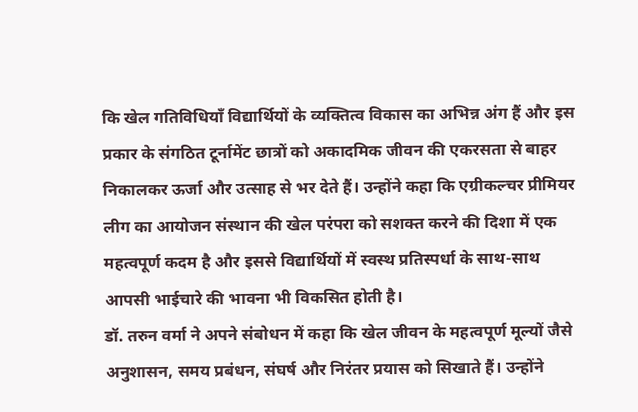कि खेल गतिविधियाँ विद्यार्थियों के व्यक्तित्व विकास का अभिन्न अंग हैं और इस प्रकार के संगठित टूर्नामेंट छात्रों को अकादमिक जीवन की एकरसता से बाहर निकालकर ऊर्जा और उत्साह से भर देते हैं। उन्होंने कहा कि एग्रीकल्चर प्रीमियर लीग का आयोजन संस्थान की खेल परंपरा को सशक्त करने की दिशा में एक महत्वपूर्ण कदम है और इससे विद्यार्थियों में स्वस्थ प्रतिस्पर्धा के साथ-साथ आपसी भाईचारे की भावना भी विकसित होती है।
डॉ. तरुन वर्मा ने अपने संबोधन में कहा कि खेल जीवन के महत्वपूर्ण मूल्यों जैसे अनुशासन, समय प्रबंधन, संघर्ष और निरंतर प्रयास को सिखाते हैं। उन्होंने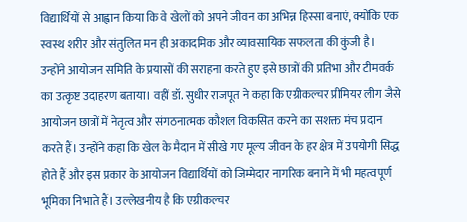विद्यार्थियों से आह्वान किया कि वे खेलों को अपने जीवन का अभिन्न हिस्सा बनाएं, क्योंकि एक स्वस्थ शरीर और संतुलित मन ही अकादमिक और व्यावसायिक सफलता की कुंजी है। उन्होंने आयोजन समिति के प्रयासों की सराहना करते हुए इसे छात्रों की प्रतिभा और टीमवर्क का उत्कृष्ट उदाहरण बताया। वहीं डॉ. सुधीर राजपूत ने कहा कि एग्रीकल्चर प्रीमियर लीग जैसे आयोजन छात्रों में नेतृत्व और संगठनात्मक कौशल विकसित करने का सशक्त मंच प्रदान करते हैं। उन्होंने कहा कि खेल के मैदान में सीखे गए मूल्य जीवन के हर क्षेत्र में उपयोगी सिद्ध होते हैं और इस प्रकार के आयोजन विद्यार्थियों को जिम्मेदार नागरिक बनाने में भी महत्वपूर्ण भूमिका निभाते हैं। उल्लेखनीय है कि एग्रीकल्चर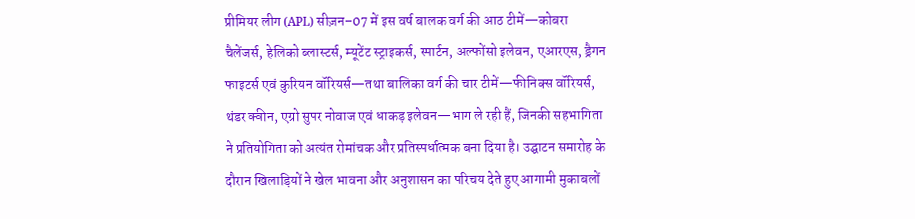प्रीमियर लीग (APL) सीज़न–07 में इस वर्ष बालक वर्ग की आठ टीमें—कोबरा चैलेंजर्स, हेलिको ब्लास्टर्स, म्यूटेंट स्ट्राइकर्स, स्पार्टन, अल्फोंसो इलेवन, एआरएस, ड्रैगन फाइटर्स एवं कुरियन वॉरियर्स—तथा बालिका वर्ग की चार टीमें—फीनिक्स वॉरियर्स, थंडर क्वीन, एग्रो सुपर नोवाज एवं धाकड़ इलेवन—भाग ले रही हैं, जिनकी सहभागिता ने प्रतियोगिता को अत्यंत रोमांचक और प्रतिस्पर्धात्मक बना दिया है। उद्घाटन समारोह के दौरान खिलाड़ियों ने खेल भावना और अनुशासन का परिचय देते हुए आगामी मुकाबलों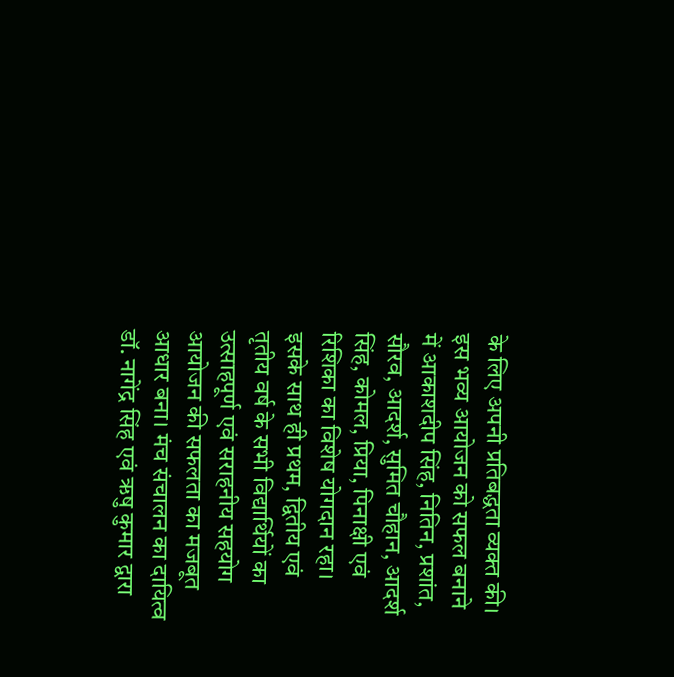के लिए अपनी प्रतिबद्धता व्यक्त की।
इस भव्य आयोजन को सफल बनाने में आकाशदीप सिंह, नितिन, प्रशांत, सौरव, आदर्श, सुमित चौहान, आदर्श सिंह, कोमल, प्रिया, पिनाक्षी एवं रिशिका का विशेष योगदान रहा। इसके साथ ही प्रथम, द्वितीय एवं तृतीय वर्ष के सभी विद्यार्थियों का उत्साहपूर्ण एवं सराहनीय सहयोग आयोजन की सफलता का मजबूत आधार बना। मंच संचालन का दायित्व डॉ. नागेंद्र सिंह एवं ऋषु कुमार द्वारा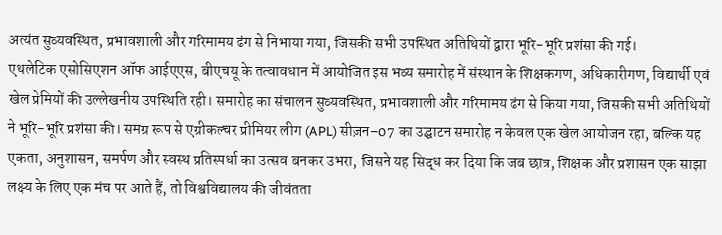अत्यंत सुव्यवस्थित, प्रभावशाली और गरिमामय ढंग से निभाया गया, जिसकी सभी उपस्थित अतिथियों द्वारा भूरि-भूरि प्रशंसा की गई।
एथलेटिक एसोसिएशन ऑफ आईएएस, बीएचयू के तत्वावधान में आयोजित इस भव्य समारोह में संस्थान के शिक्षकगण, अधिकारीगण, विद्यार्थी एवं खेल प्रेमियों की उल्लेखनीय उपस्थिति रही। समारोह का संचालन सुव्यवस्थित, प्रभावशाली और गरिमामय ढंग से किया गया, जिसकी सभी अतिथियों ने भूरि-भूरि प्रशंसा की। समग्र रूप से एग्रीकल्चर प्रीमियर लीग (APL) सीज़न–07 का उद्घाटन समारोह न केवल एक खेल आयोजन रहा, बल्कि यह एकता, अनुशासन, समर्पण और स्वस्थ प्रतिस्पर्धा का उत्सव बनकर उभरा, जिसने यह सिद्ध कर दिया कि जब छात्र, शिक्षक और प्रशासन एक साझा लक्ष्य के लिए एक मंच पर आते हैं, तो विश्वविद्यालय की जीवंतता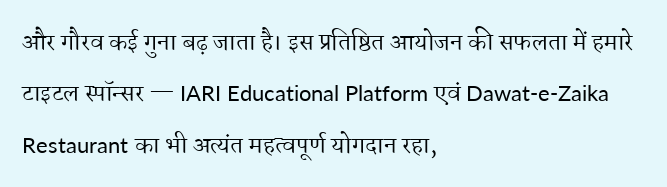और गौरव कई गुना बढ़ जाता है। इस प्रतिष्ठित आयोजन की सफलता में हमारे टाइटल स्पॉन्सर — IARI Educational Platform एवं Dawat-e-Zaika Restaurant का भी अत्यंत महत्वपूर्ण योगदान रहा,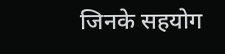जिनके सहयोग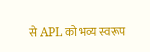से APL को भव्य स्वरूप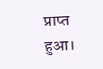प्राप्त हुआ।